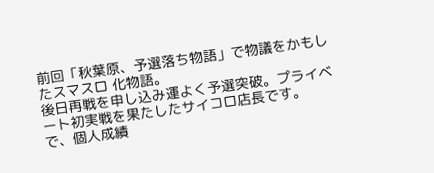前回「秋葉原、予選落ち物語」で物議をかもしたスマスロ 化物語。
後日再戦を申し込み運よく予選突破。プライベート初実戦を果たしたサイコロ店長です。
で、個人成績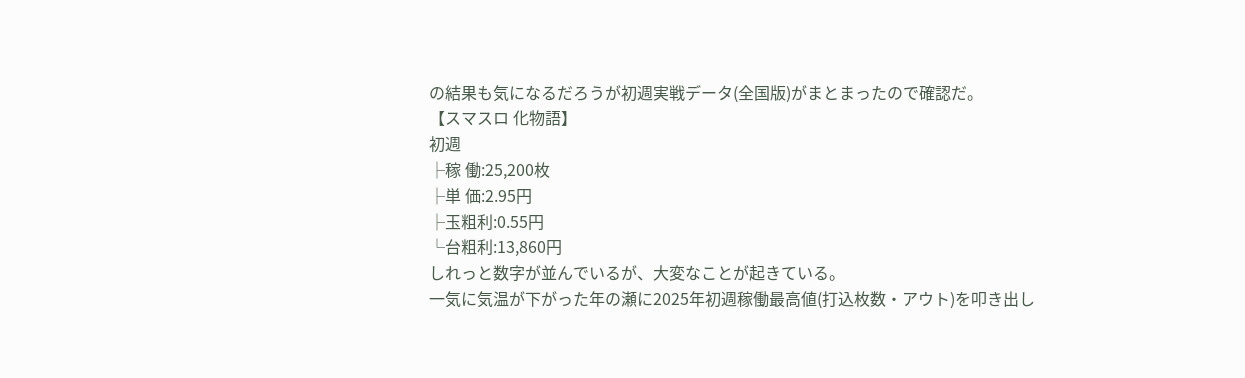の結果も気になるだろうが初週実戦データ(全国版)がまとまったので確認だ。
【スマスロ 化物語】
初週
├稼 働:25,200枚
├単 価:2.95円
├玉粗利:0.55円
└台粗利:13,860円
しれっと数字が並んでいるが、大変なことが起きている。
一気に気温が下がった年の瀬に2025年初週稼働最高値(打込枚数・アウト)を叩き出し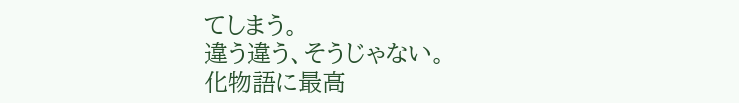てしまう。
違う違う、そうじゃない。
化物語に最高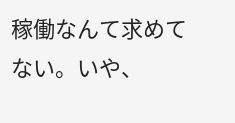稼働なんて求めてない。いや、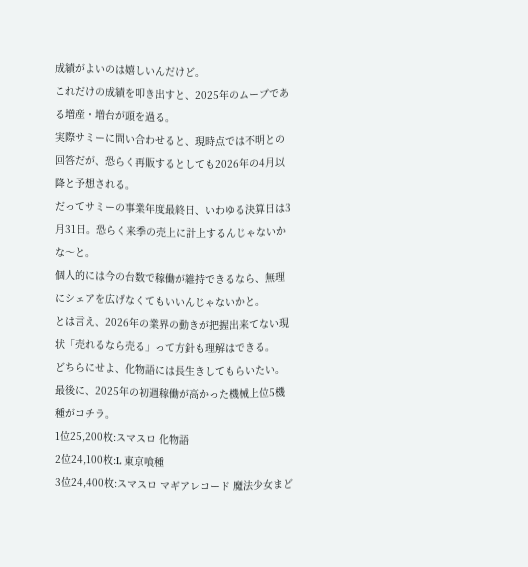成績がよいのは嬉しいんだけど。
これだけの成績を叩き出すと、2025年のムーブである増産・増台が頭を過る。
実際サミーに問い合わせると、現時点では不明との回答だが、恐らく再販するとしても2026年の4月以降と予想される。
だってサミーの事業年度最終日、いわゆる決算日は3月31日。恐らく来季の売上に計上するんじゃないかな〜と。
個人的には今の台数で稼働が維持できるなら、無理にシェアを広げなくてもいいんじゃないかと。
とは言え、2026年の業界の動きが把握出来てない現状「売れるなら売る」って方針も理解はできる。
どちらにせよ、化物語には長生きしてもらいたい。
最後に、2025年の初週稼働が高かった機械上位5機種がコチラ。
1位25,200枚:スマスロ 化物語
2位24,100枚:L 東京喰種
3位24,400枚:スマスロ マギアレコード 魔法少女まど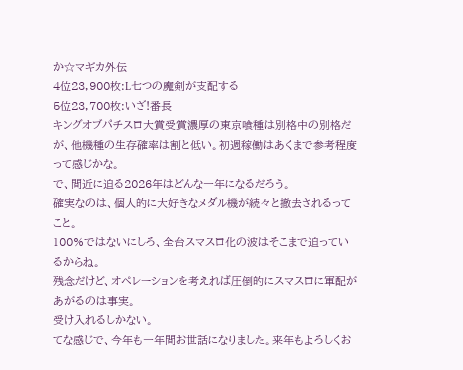か☆マギカ外伝
4位23,900枚:L七つの魔剣が支配する
5位23,700枚:いざ!番長
キングオブパチスロ大賞受賞濃厚の東京喰種は別格中の別格だが、他機種の生存確率は割と低い。初週稼働はあくまで参考程度って感じかな。
で、間近に迫る2026年はどんな一年になるだろう。
確実なのは、個人的に大好きなメダル機が続々と撤去されるってこと。
100%ではないにしろ、全台スマスロ化の波はそこまで迫っているからね。
残念だけど、オペレーションを考えれば圧倒的にスマスロに軍配があがるのは事実。
受け入れるしかない。
てな感じで、今年も一年間お世話になりました。来年もよろしくお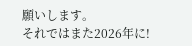願いします。
それではまた2026年に!